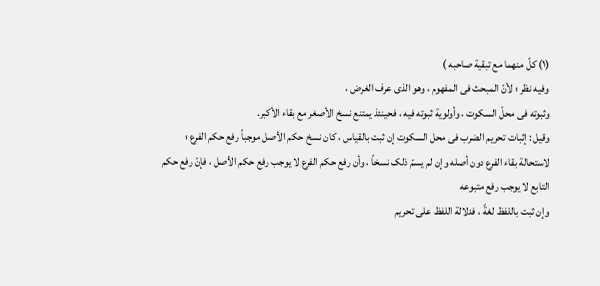(۱) کلّ منهما مع تبقیة صاحبه )
وفیه نظر ؛ لأنّ المبحث فی المفهوم ، وهو الذی عرف الغرض ،
وثبوته فی محلّ السکوت ، وأولویة ثبوته فیه ، فحینئذ یمتنع نسخ الأصغر مع بقاء الأکبر.
وقیل : إثبات تحریم الضرب فی محل السکوت إن ثبت بالقیاس ، کان نسخ حکم الأصل موجباً رفع حکم الفرع ؛ لاستحالة بقاء الفرع دون أصله وإن لم یسمّ ذلک نسخاً ، وأن رفع حکم الفرع لا یوجب رفع حکم الأصل ، فإنّ رفع حکم التابع لا یوجب رفع متبوعه
وإن ثبت باللفظ لغةً ، فدلالة اللفظ على تحریم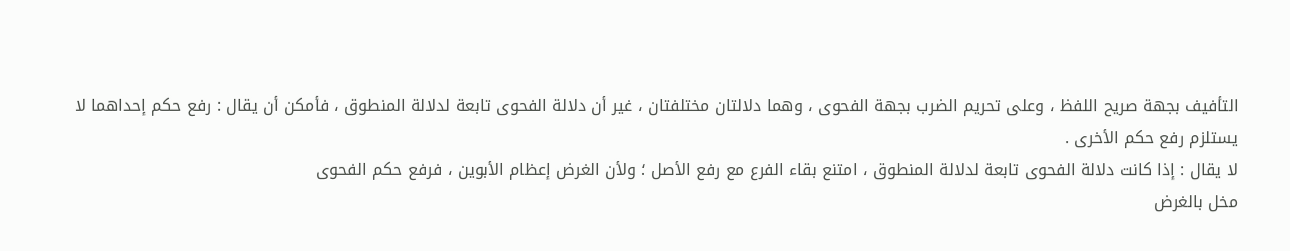التأفیف بجهة صریح اللفظ ، وعلى تحریم الضرب بجهة الفحوى ، وهما دلالتان مختلفتان ، غیر أن دلالة الفحوى تابعة لدلالة المنطوق ، فأمکن أن یقال : رفع حکم إحداهما لا یستلزم رفع حکم الأخرى .
لا یقال : إذا کانت دلالة الفحوى تابعة لدلالة المنطوق ، امتنع بقاء الفرع مع رفع الأصل ؛ ولأن الغرض إعظام الأبوین ، فرفع حکم الفحوى
مخل بالغرض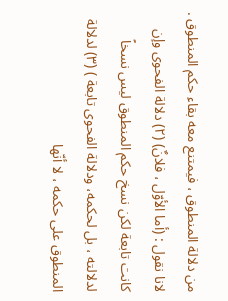من دلالة المنطوق ، فیمتنع معه بقاء حکم المنطوق . لانا نقول : (أما الأوّل ، فلانٌ) (۲) دلالة الفحوى وإن کانت تابعة لکن نسخ حکم المنطوق لیس نسخاً لدلالته ، بل لحکمه، ودلالة الفحوى تابعة ) (۳) لدلالة المنطوق على حکمه ، لا أنّها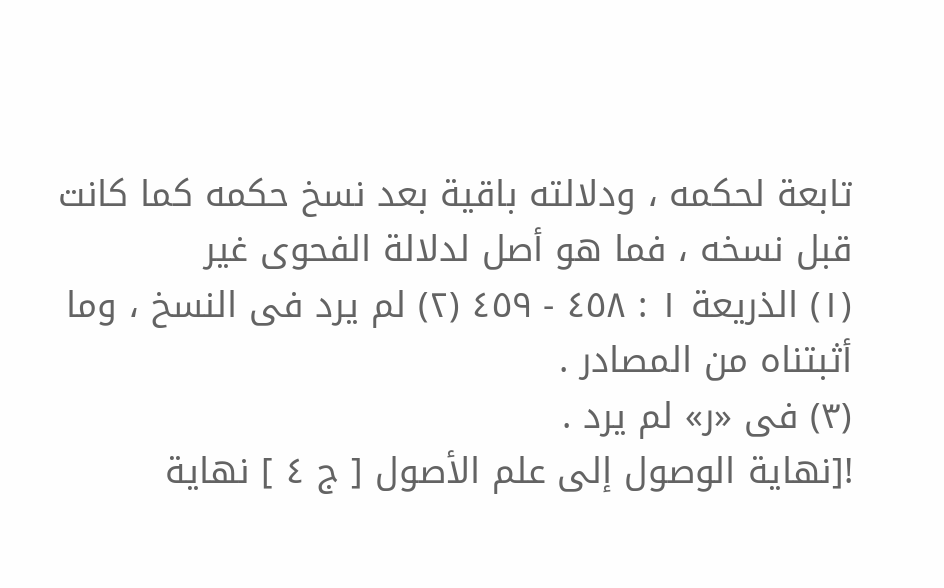تابعة لحکمه ، ودلالته باقیة بعد نسخ حکمه کما کانت قبل نسخه ، فما هو أصل لدلالة الفحوى غیر
(۱) الذریعة ١ : ٤٥٨ - ٤٥٩ (۲) لم یرد فی النسخ ، وما أثبتناه من المصادر .
(۳) فی «ر» لم یرد .
![نهاية الوصول إلى علم الأصول [ ج ٤ ] نهاية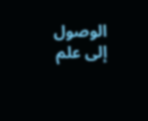الوصول إلى علم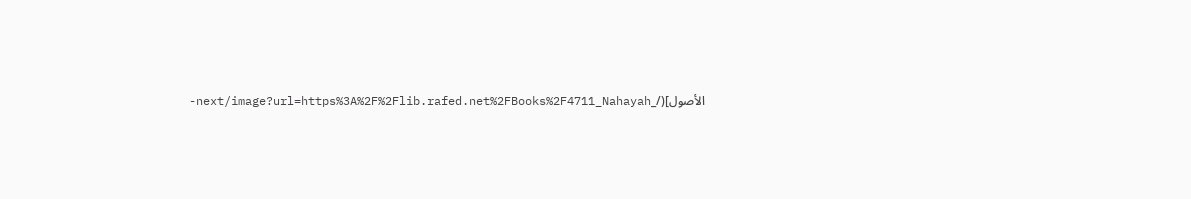الأصول](/_next/image?url=https%3A%2F%2Flib.rafed.net%2FBooks%2F4711_Nahayah-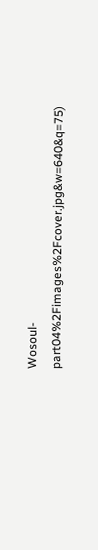Wosoul-part04%2Fimages%2Fcover.jpg&w=640&q=75)